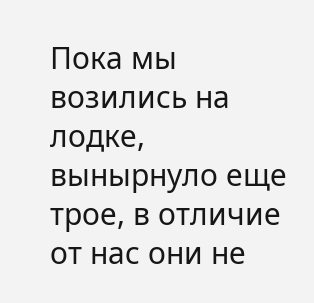Пока мы возились на лодке, вынырнуло еще трое, в отличие от нас они не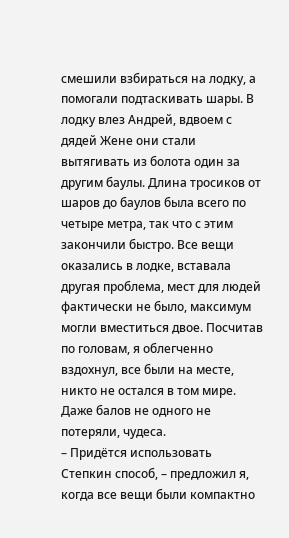смешили взбираться на лодку, а помогали подтаскивать шары. В лодку влез Андрей, вдвоем с дядей Жене они стали вытягивать из болота один за другим баулы. Длина тросиков от шаров до баулов была всего по четыре метра, так что с этим закончили быстро. Все вещи оказались в лодке, вставала другая проблема, мест для людей фактически не было, максимум могли вместиться двое. Посчитав по головам, я облегченно вздохнул, все были на месте, никто не остался в том мире. Даже балов не одного не потеряли, чудеса.
– Придётся использовать Степкин способ, – предложил я, когда все вещи были компактно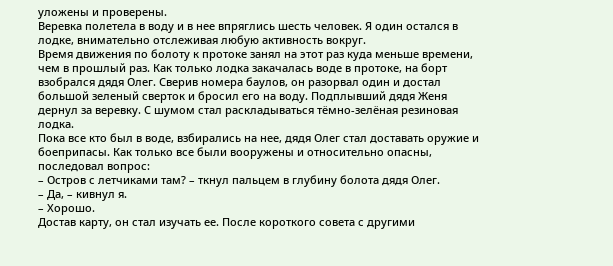уложены и проверены.
Веревка полетела в воду и в нее впряглись шесть человек. Я один остался в лодке, внимательно отслеживая любую активность вокруг.
Время движения по болоту к протоке занял на этот раз куда меньше времени, чем в прошлый раз. Как только лодка закачалась воде в протоке, на борт взобрался дядя Олег. Сверив номера баулов, он разорвал один и достал большой зеленый сверток и бросил его на воду. Подплывший дядя Женя дернул за веревку. С шумом стал раскладываться тёмно-зелёная резиновая лодка.
Пока все кто был в воде, взбирались на нее, дядя Олег стал доставать оружие и боеприпасы. Как только все были вооружены и относительно опасны, последовал вопрос:
– Остров с летчиками там? – ткнул пальцем в глубину болота дядя Олег.
– Да, – кивнул я.
– Хорошо.
Достав карту, он стал изучать ее. После короткого совета с другими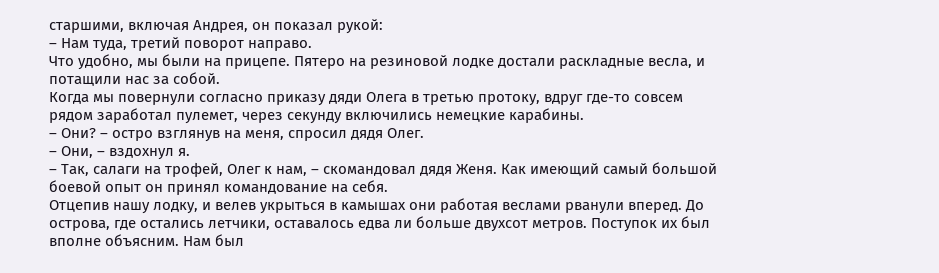старшими, включая Андрея, он показал рукой:
– Нам туда, третий поворот направо.
Что удобно, мы были на прицепе. Пятеро на резиновой лодке достали раскладные весла, и потащили нас за собой.
Когда мы повернули согласно приказу дяди Олега в третью протоку, вдруг где-то совсем рядом заработал пулемет, через секунду включились немецкие карабины.
– Они? – остро взглянув на меня, спросил дядя Олег.
– Они, – вздохнул я.
– Так, салаги на трофей, Олег к нам, – скомандовал дядя Женя. Как имеющий самый большой боевой опыт он принял командование на себя.
Отцепив нашу лодку, и велев укрыться в камышах они работая веслами рванули вперед. До острова, где остались летчики, оставалось едва ли больше двухсот метров. Поступок их был вполне объясним. Нам был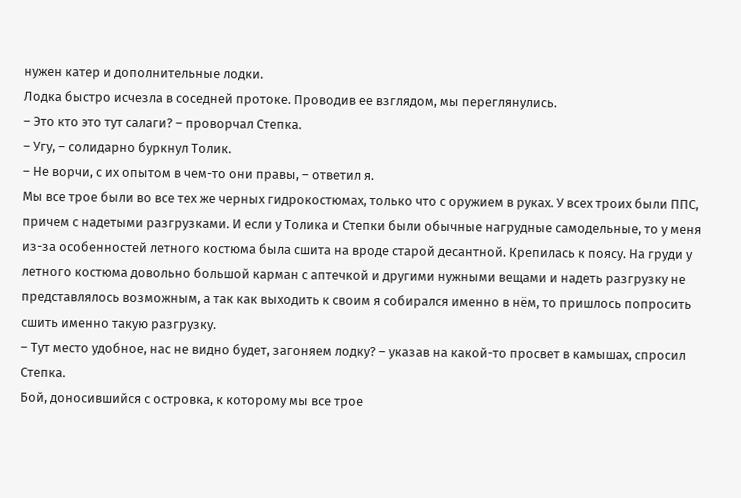нужен катер и дополнительные лодки.
Лодка быстро исчезла в соседней протоке. Проводив ее взглядом, мы переглянулись.
– Это кто это тут салаги? – проворчал Степка.
– Угу, – солидарно буркнул Толик.
– Не ворчи, с их опытом в чем-то они правы, – ответил я.
Мы все трое были во все тех же черных гидрокостюмах, только что с оружием в руках. У всех троих были ППС, причем с надетыми разгрузками. И если у Толика и Степки были обычные нагрудные самодельные, то у меня из-за особенностей летного костюма была сшита на вроде старой десантной. Крепилась к поясу. На груди у летного костюма довольно большой карман с аптечкой и другими нужными вещами и надеть разгрузку не представлялось возможным, а так как выходить к своим я собирался именно в нём, то пришлось попросить сшить именно такую разгрузку.
– Тут место удобное, нас не видно будет, загоняем лодку? – указав на какой-то просвет в камышах, спросил Степка.
Бой, доносившийся с островка, к которому мы все трое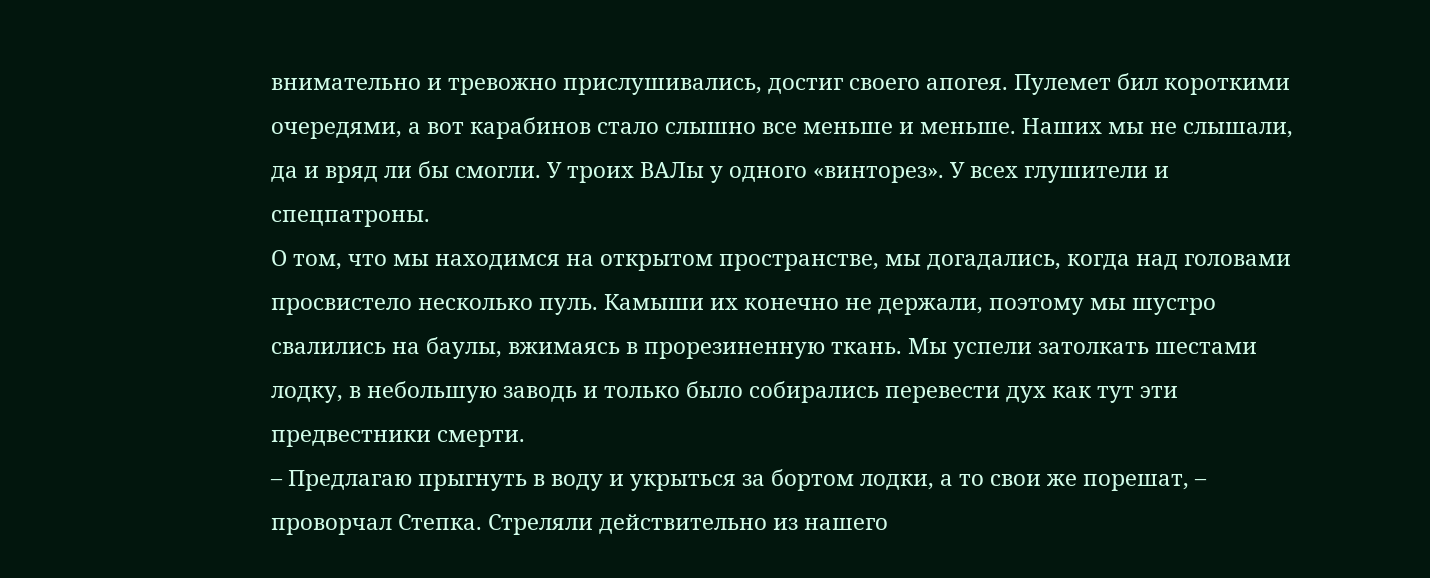внимательно и тревожно прислушивались, достиг своего апогея. Пулемет бил короткими очередями, а вот карабинов стало слышно все меньше и меньше. Наших мы не слышали, да и вряд ли бы смогли. У троих ВАЛы у одного «винторез». У всех глушители и спецпатроны.
О том, что мы находимся на открытом пространстве, мы догадались, когда над головами просвистело несколько пуль. Камыши их конечно не держали, поэтому мы шустро свалились на баулы, вжимаясь в прорезиненную ткань. Мы успели затолкать шестами лодку, в небольшую заводь и только было собирались перевести дух как тут эти предвестники смерти.
– Предлагаю прыгнуть в воду и укрыться за бортом лодки, а то свои же порешат, – проворчал Степка. Стреляли действительно из нашего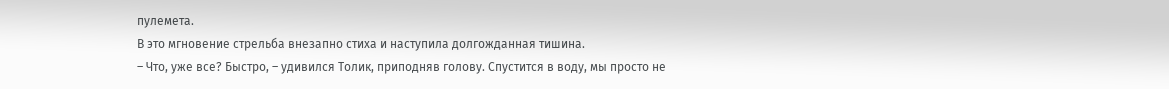пулемета.
В это мгновение стрельба внезапно стиха и наступила долгожданная тишина.
– Что, уже все? Быстро, – удивился Толик, приподняв голову. Спустится в воду, мы просто не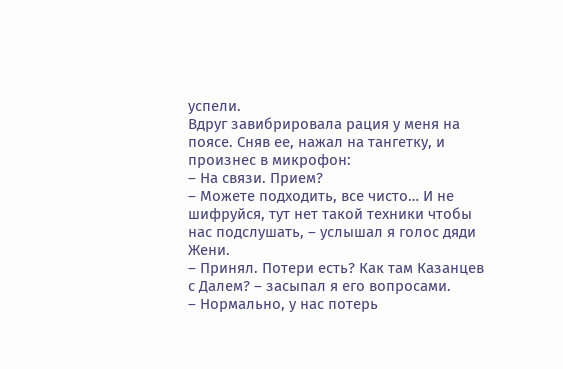успели.
Вдруг завибрировала рация у меня на поясе. Сняв ее, нажал на тангетку, и произнес в микрофон:
– На связи. Прием?
– Можете подходить, все чисто… И не шифруйся, тут нет такой техники чтобы нас подслушать, – услышал я голос дяди Жени.
– Принял. Потери есть? Как там Казанцев с Далем? – засыпал я его вопросами.
– Нормально, у нас потерь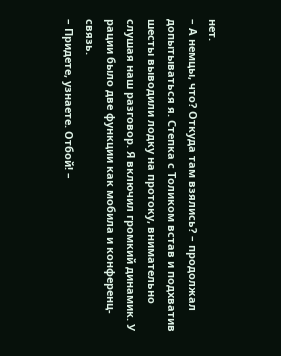нет.
– А немцы, что? Откуда там взялись? – продолжал допытываться я. Степка с Толиком встав и подхватив шесты выводили лодку на протоку, внимательно слушая наш разговор. Я включил громкий динамик. У рации было две функции как мобила и конференц-связь.
– Придете, узнаете. Отбой! –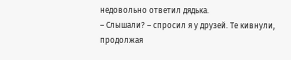недовольно ответил дядька.
– Слышали? – спросил я у друзей. Те кивнули, продолжая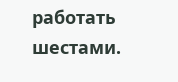работать шестами.